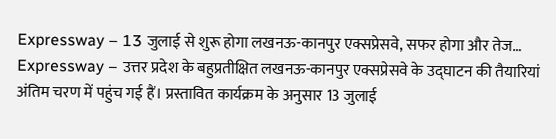Expressway – 13 जुलाई से शुरू होगा लखनऊ-कानपुर एक्सप्रेसवे, सफर होगा और तेज…
Expressway – उत्तर प्रदेश के बहुप्रतीक्षित लखनऊ-कानपुर एक्सप्रेसवे के उद्घाटन की तैयारियां अंतिम चरण में पहुंच गई हैं। प्रस्तावित कार्यक्रम के अनुसार 13 जुलाई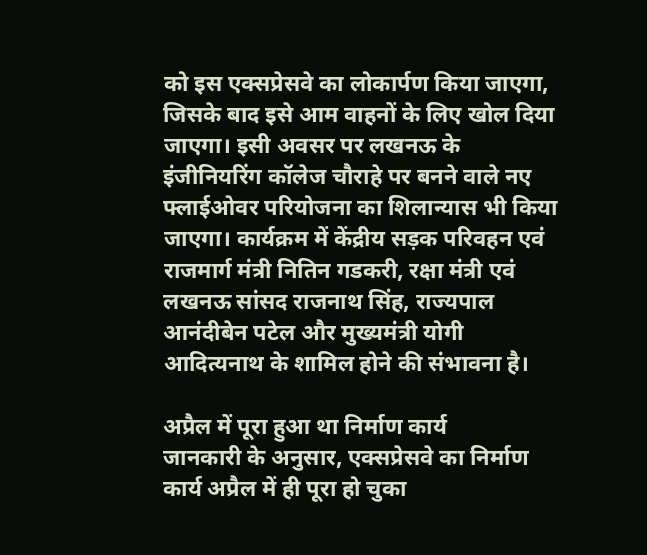को इस एक्सप्रेसवे का लोकार्पण किया जाएगा, जिसके बाद इसे आम वाहनों के लिए खोल दिया जाएगा। इसी अवसर पर लखनऊ के इंजीनियरिंग कॉलेज चौराहे पर बनने वाले नए फ्लाईओवर परियोजना का शिलान्यास भी किया जाएगा। कार्यक्रम में केंद्रीय सड़क परिवहन एवं राजमार्ग मंत्री नितिन गडकरी, रक्षा मंत्री एवं लखनऊ सांसद राजनाथ सिंह, राज्यपाल आनंदीबेन पटेल और मुख्यमंत्री योगी आदित्यनाथ के शामिल होने की संभावना है।

अप्रैल में पूरा हुआ था निर्माण कार्य
जानकारी के अनुसार, एक्सप्रेसवे का निर्माण कार्य अप्रैल में ही पूरा हो चुका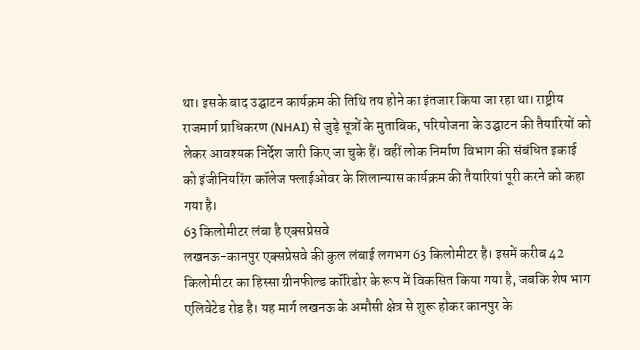था। इसके बाद उद्घाटन कार्यक्रम की तिथि तय होने का इंतजार किया जा रहा था। राष्ट्रीय राजमार्ग प्राधिकरण (NHAI) से जुड़े सूत्रों के मुताबिक, परियोजना के उद्घाटन की तैयारियों को लेकर आवश्यक निर्देश जारी किए जा चुके हैं। वहीं लोक निर्माण विभाग की संबंधित इकाई को इंजीनियरिंग कॉलेज फ्लाईओवर के शिलान्यास कार्यक्रम की तैयारियां पूरी करने को कहा गया है।
63 किलोमीटर लंबा है एक्सप्रेसवे
लखनऊ-कानपुर एक्सप्रेसवे की कुल लंबाई लगभग 63 किलोमीटर है। इसमें करीब 42 किलोमीटर का हिस्सा ग्रीनफील्ड कॉरिडोर के रूप में विकसित किया गया है, जबकि शेष भाग एलिवेटेड रोड है। यह मार्ग लखनऊ के अमौसी क्षेत्र से शुरू होकर कानपुर के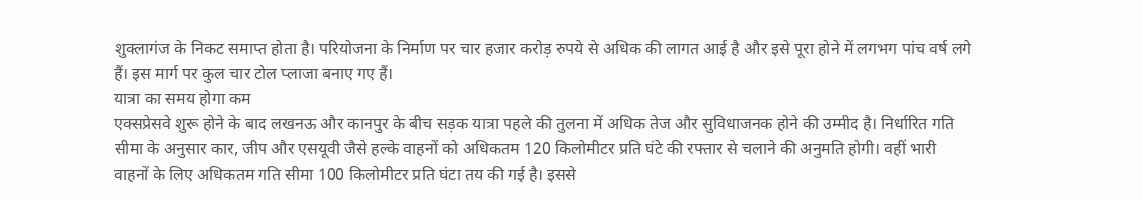शुक्लागंज के निकट समाप्त होता है। परियोजना के निर्माण पर चार हजार करोड़ रुपये से अधिक की लागत आई है और इसे पूरा होने में लगभग पांच वर्ष लगे हैं। इस मार्ग पर कुल चार टोल प्लाजा बनाए गए हैं।
यात्रा का समय होगा कम
एक्सप्रेसवे शुरू होने के बाद लखनऊ और कानपुर के बीच सड़क यात्रा पहले की तुलना में अधिक तेज और सुविधाजनक होने की उम्मीद है। निर्धारित गति सीमा के अनुसार कार, जीप और एसयूवी जैसे हल्के वाहनों को अधिकतम 120 किलोमीटर प्रति घंटे की रफ्तार से चलाने की अनुमति होगी। वहीं भारी वाहनों के लिए अधिकतम गति सीमा 100 किलोमीटर प्रति घंटा तय की गई है। इससे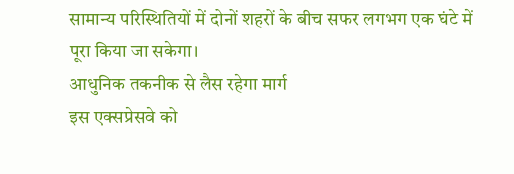सामान्य परिस्थितियों में दोनों शहरों के बीच सफर लगभग एक घंटे में पूरा किया जा सकेगा।
आधुनिक तकनीक से लैस रहेगा मार्ग
इस एक्सप्रेसवे को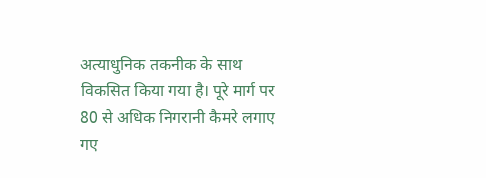अत्याधुनिक तकनीक के साथ विकसित किया गया है। पूरे मार्ग पर 80 से अधिक निगरानी कैमरे लगाए गए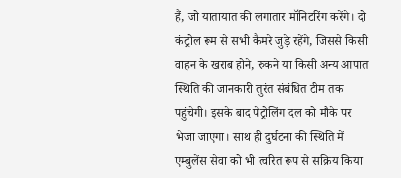हैं, जो यातायात की लगातार मॉनिटरिंग करेंगे। दो कंट्रोल रूम से सभी कैमरे जुड़े रहेंगे, जिससे किसी वाहन के खराब होने, रुकने या किसी अन्य आपात स्थिति की जानकारी तुरंत संबंधित टीम तक पहुंचेगी। इसके बाद पेट्रोलिंग दल को मौके पर भेजा जाएगा। साथ ही दुर्घटना की स्थिति में एम्बुलेंस सेवा को भी त्वरित रूप से सक्रिय किया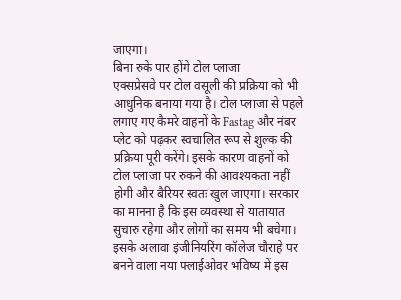जाएगा।
बिना रुके पार होंगे टोल प्लाजा
एक्सप्रेसवे पर टोल वसूली की प्रक्रिया को भी आधुनिक बनाया गया है। टोल प्लाजा से पहले लगाए गए कैमरे वाहनों के Fastag और नंबर प्लेट को पढ़कर स्वचालित रूप से शुल्क की प्रक्रिया पूरी करेंगे। इसके कारण वाहनों को टोल प्लाजा पर रुकने की आवश्यकता नहीं होगी और बैरियर स्वतः खुल जाएगा। सरकार का मानना है कि इस व्यवस्था से यातायात सुचारु रहेगा और लोगों का समय भी बचेगा। इसके अलावा इंजीनियरिंग कॉलेज चौराहे पर बनने वाला नया फ्लाईओवर भविष्य में इस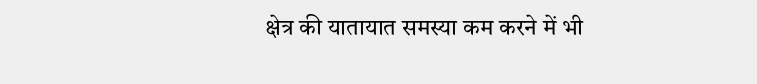क्षेत्र की यातायात समस्या कम करने में भी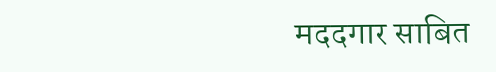मददगार साबित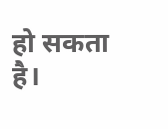हो सकता है।